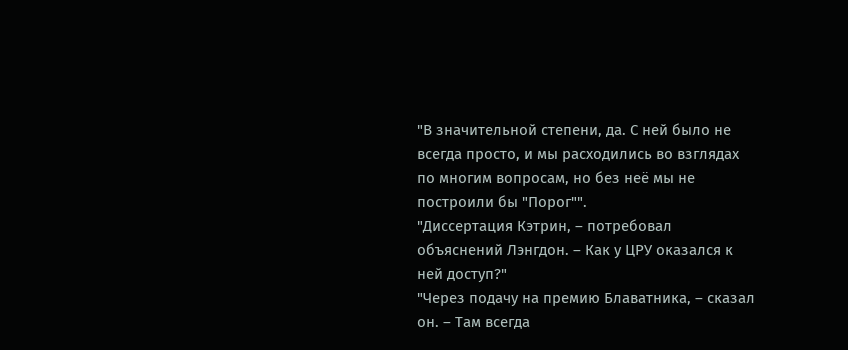"В значительной степени, да. С ней было не всегда просто, и мы расходились во взглядах по многим вопросам, но без неё мы не построили бы "Порог"".
"Диссертация Кэтрин, – потребовал объяснений Лэнгдон. – Как у ЦРУ оказался к ней доступ?"
"Через подачу на премию Блаватника, – сказал он. – Там всегда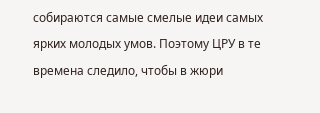собираются самые смелые идеи самых ярких молодых умов. Поэтому ЦРУ в те времена следило, чтобы в жюри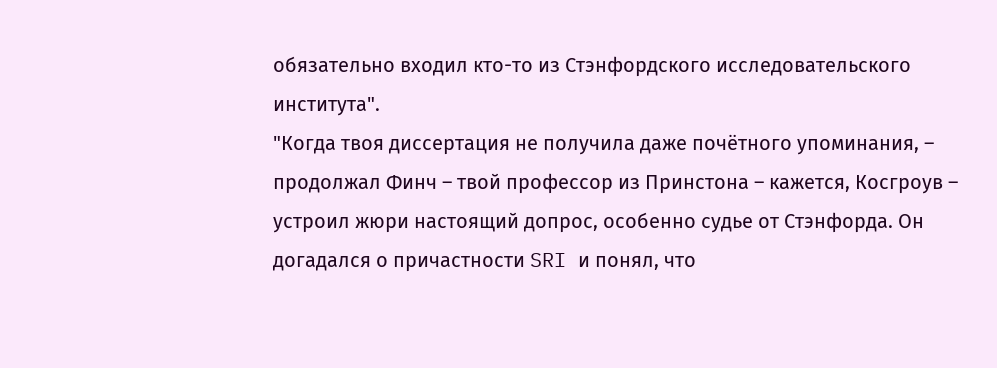обязательно входил кто-то из Стэнфордского исследовательского института".
"Когда твоя диссертация не получила даже почётного упоминания, – продолжал Финч – твой профессор из Принстона – кажется, Косгроув – устроил жюри настоящий допрос, особенно судье от Стэнфорда. Он догадался о причастности SRI и понял, что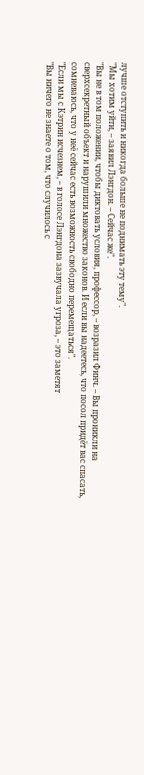лучше отступить и никогда больше не поднимать эту тему".
"Мы хотим уйти, – заявил Лэнгдон. – Сейчас же".
"Вы не в том положении, чтобы диктовать условия, профессор, – возразил Финч. – Вы проникли на сверхсекретный объект и нарушили множество законов. И если вы надеетесь, что посол придёт вас спасать, сомневаюсь, что у неё сейчас есть возможность свободно перемещаться".
"Если мы с Кэтрин исчезнем, – в голосе Лэнгдона зазвучала угроза, – это заметят
"Вы ничего не знаете о том, что случилось с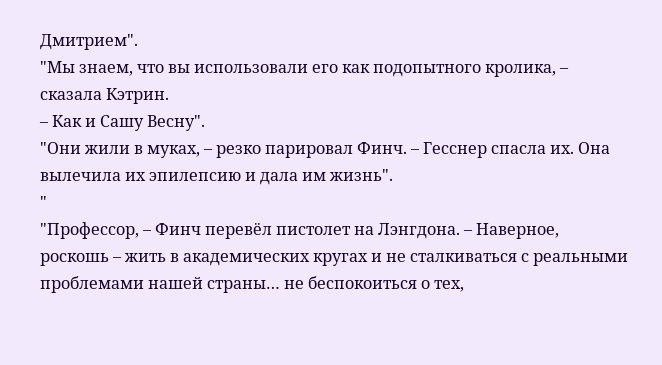Дмитрием".
"Мы знаем, что вы использовали его как подопытного кролика, – сказала Кэтрин.
– Как и Сашу Весну".
"Они жили в муках, – резко парировал Финч. – Гесснер спасла их. Она вылечила их эпилепсию и дала им жизнь".
"
"Профессор, – Финч перевёл пистолет на Лэнгдона. – Наверное, роскошь – жить в академических кругах и не сталкиваться с реальными проблемами нашей страны… не беспокоиться о тех,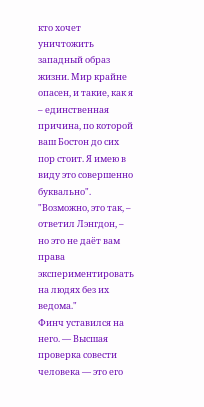кто хочет уничтожить западный образ жизни. Мир крайне опасен, и такие, как я – единственная причина, по которой ваш Бостон до сих пор стоит. Я имею в виду это совершенно буквально".
"Возможно, это так, – ответил Лэнгдон, – но это не даёт вам права экспериментировать на людях без их ведома."
Финч уставился на него. — Высшая проверка совести человека — это его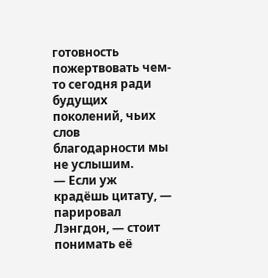готовность пожертвовать чем-то сегодня ради будущих поколений, чьих слов благодарности мы не услышим.
— Если уж крадёшь цитату, — парировал Лэнгдон, — стоит понимать её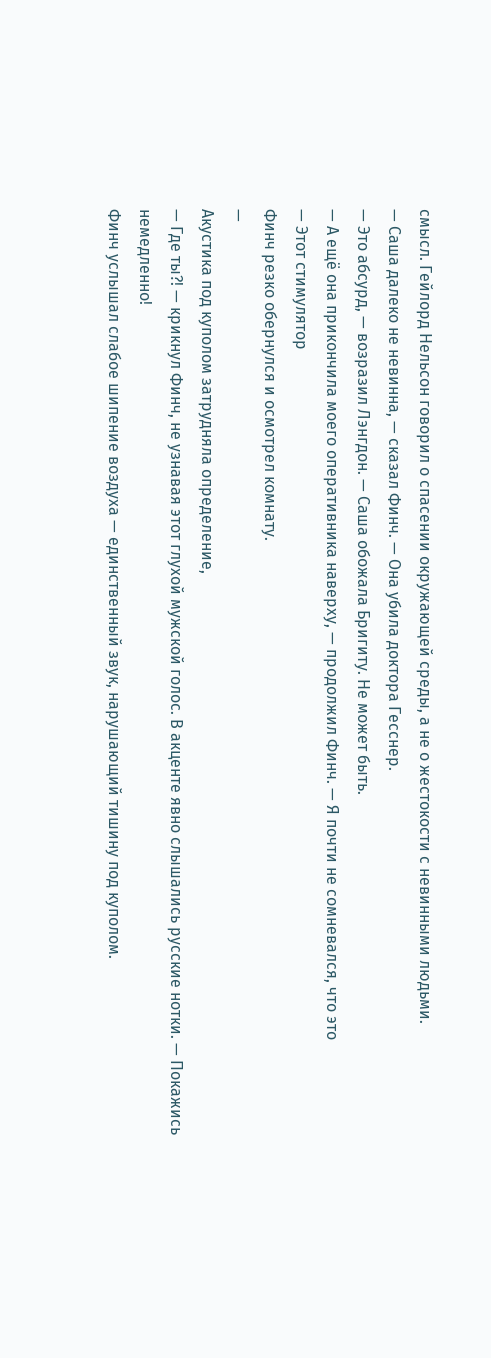смысл. Гейлорд Нельсон говорил о спасении окружающей среды, а не о жестокости с невинными людьми.
— Саша далеко не невинна, — сказал Финч. — Она убила доктора Гесснер.
— Это абсурд, — возразил Лэнгдон. — Саша обожала Бригиту. Не может быть.
— А ещё она прикончила моего оперативника наверху, — продолжил Финч. — Я почти не сомневался, что это
— Этот стимулятор
Финч резко обернулся и осмотрел комнату.
—
Акустика под куполом затрудняла определение,
— Где ты?! — крикнул Финч, не узнавая этот глухой мужской голос. В акценте явно слышались русские нотки. — Покажись немедленно!
Финч услышал слабое шипение воздуха — единственный звук, нарушающий тишину под куполом.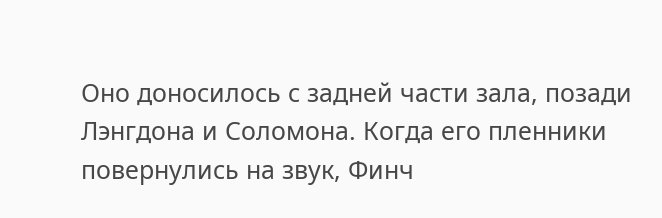Оно доносилось с задней части зала, позади Лэнгдона и Соломона. Когда его пленники повернулись на звук, Финч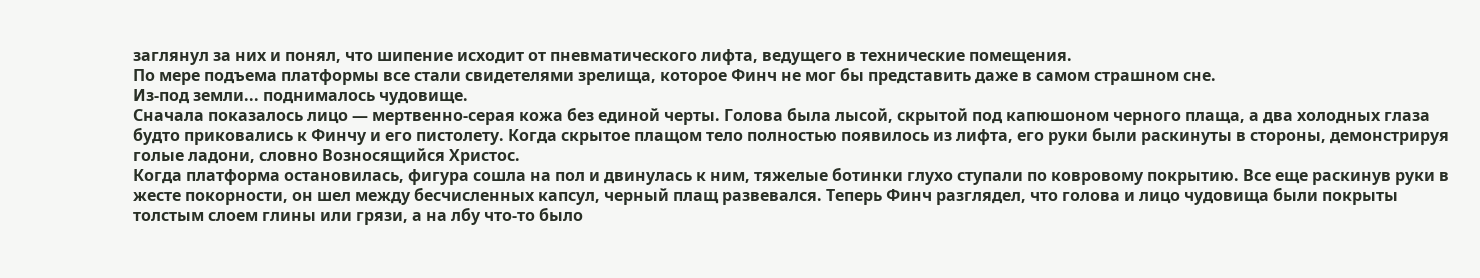заглянул за них и понял, что шипение исходит от пневматического лифта, ведущего в технические помещения.
По мере подъема платформы все стали свидетелями зрелища, которое Финч не мог бы представить даже в самом страшном сне.
Из-под земли... поднималось чудовище.
Сначала показалось лицо — мертвенно-серая кожа без единой черты. Голова была лысой, скрытой под капюшоном черного плаща, а два холодных глаза будто приковались к Финчу и его пистолету. Когда скрытое плащом тело полностью появилось из лифта, его руки были раскинуты в стороны, демонстрируя голые ладони, словно Возносящийся Христос.
Когда платформа остановилась, фигура сошла на пол и двинулась к ним, тяжелые ботинки глухо ступали по ковровому покрытию. Все еще раскинув руки в жесте покорности, он шел между бесчисленных капсул, черный плащ развевался. Теперь Финч разглядел, что голова и лицо чудовища были покрыты толстым слоем глины или грязи, а на лбу что-то было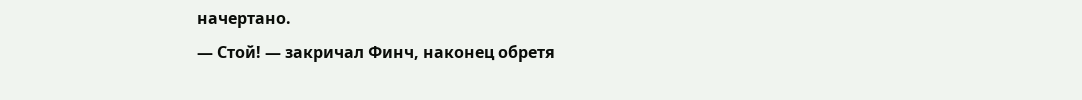начертано.
— Стой! — закричал Финч, наконец обретя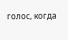голос, когда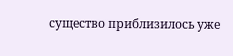существо приблизилось уже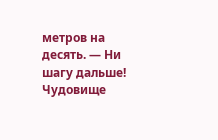метров на десять. — Ни шагу дальше!
Чудовище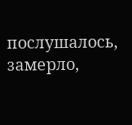послушалось, замерло,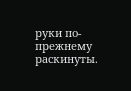руки по-прежнему раскинуты.